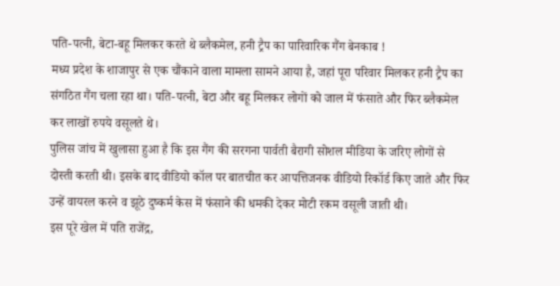पति-पत्नी, बेटा-बहू मिलकर करते थे ब्लैकमेल, हनी ट्रैप का पारिवारिक गैंग बेनकाब !
मध्य प्रदेश के शाजापुर से एक चौंकाने वाला मामला सामने आया है, जहां पूरा परिवार मिलकर हनी ट्रैप का संगठित गैंग चला रहा था। पति-पत्नी, बेटा और बहू मिलकर लोगों को जाल में फंसाते और फिर ब्लैकमेल कर लाखों रुपये वसूलते थे।
पुलिस जांच में खुलासा हुआ है कि इस गैंग की सरगना पार्वती बैरागी सोशल मीडिया के जरिए लोगों से दोस्ती करती थी। इसके बाद वीडियो कॉल पर बातचीत कर आपत्तिजनक वीडियो रिकॉर्ड किए जाते और फिर उन्हें वायरल करने व झूठे दुष्कर्म केस में फंसाने की धमकी देकर मोटी रकम वसूली जाती थी।
इस पूरे खेल में पति राजेंद्र,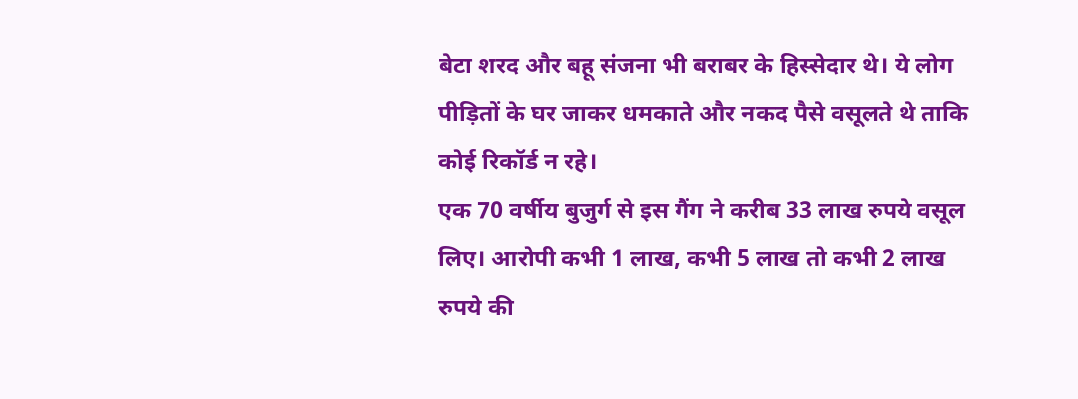बेटा शरद और बहू संजना भी बराबर के हिस्सेदार थे। ये लोग पीड़ितों के घर जाकर धमकाते और नकद पैसे वसूलते थे ताकि कोई रिकॉर्ड न रहे।
एक 70 वर्षीय बुजुर्ग से इस गैंग ने करीब 33 लाख रुपये वसूल लिए। आरोपी कभी 1 लाख, कभी 5 लाख तो कभी 2 लाख रुपये की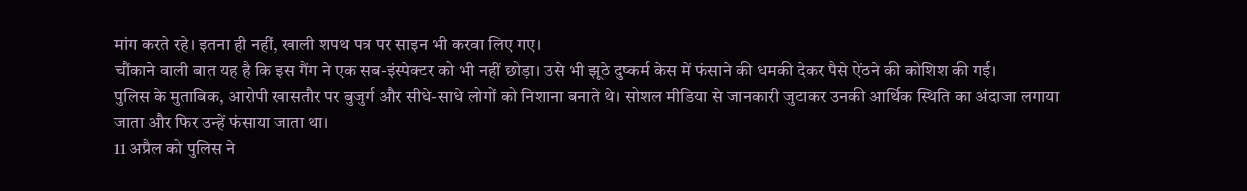मांग करते रहे। इतना ही नहीं, खाली शपथ पत्र पर साइन भी करवा लिए गए।
चौंकाने वाली बात यह है कि इस गैंग ने एक सब-इंस्पेक्टर को भी नहीं छोड़ा। उसे भी झूठे दुष्कर्म केस में फंसाने की धमकी देकर पैसे ऐंठने की कोशिश की गई।
पुलिस के मुताबिक, आरोपी खासतौर पर बुजुर्ग और सीधे-साधे लोगों को निशाना बनाते थे। सोशल मीडिया से जानकारी जुटाकर उनकी आर्थिक स्थिति का अंदाजा लगाया जाता और फिर उन्हें फंसाया जाता था।
11 अप्रैल को पुलिस ने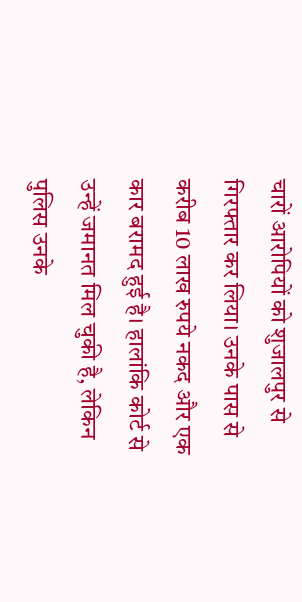चारों आरोपियों को शुजालपुर से गिरफ्तार कर लिया। उनके पास से करीब 10 लाख रुपये नकद और एक कार बरामद हुई है। हालांकि कोर्ट से उन्हें जमानत मिल चुकी है, लेकिन पुलिस उनके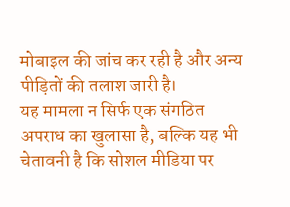मोबाइल की जांच कर रही है और अन्य पीड़ितों की तलाश जारी है।
यह मामला न सिर्फ एक संगठित अपराध का खुलासा है, बल्कि यह भी चेतावनी है कि सोशल मीडिया पर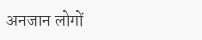अनजान लोगों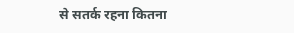से सतर्क रहना कितना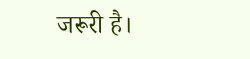जरूरी है।